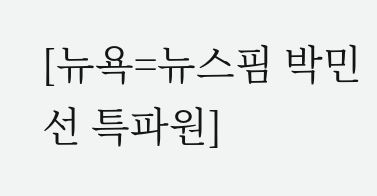[뉴욕=뉴스핌 박민선 특파원]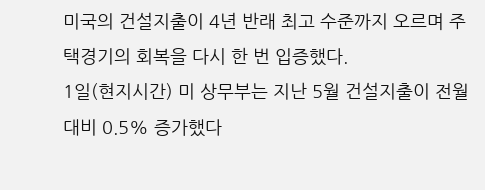미국의 건설지출이 4년 반래 최고 수준까지 오르며 주택경기의 회복을 다시 한 번 입증했다.
1일(현지시간) 미 상무부는 지난 5월 건설지출이 전월대비 0.5% 증가했다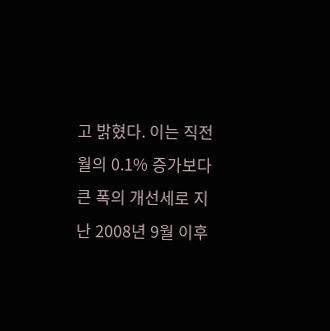고 밝혔다. 이는 직전월의 0.1% 증가보다 큰 폭의 개선세로 지난 2008년 9월 이후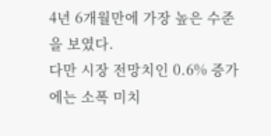4년 6개월만에 가장 높은 수준을 보였다.
다만 시장 전망치인 0.6% 증가에는 소폭 미치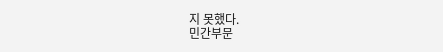지 못했다.
민간부문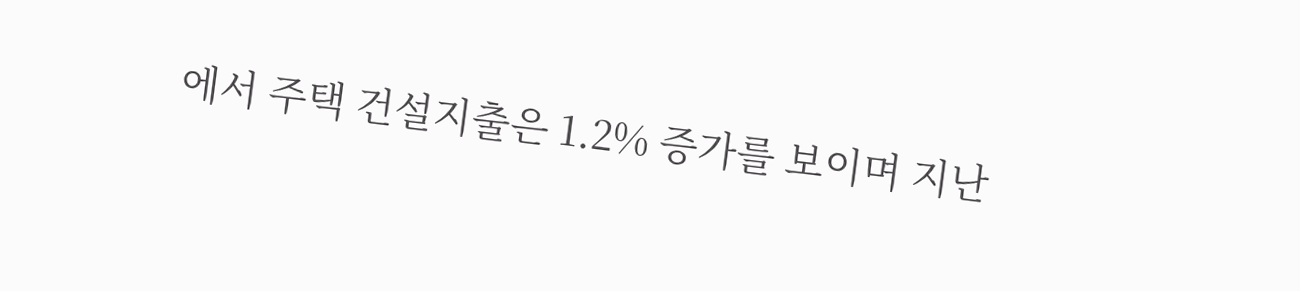에서 주택 건설지출은 1.2% 증가를 보이며 지난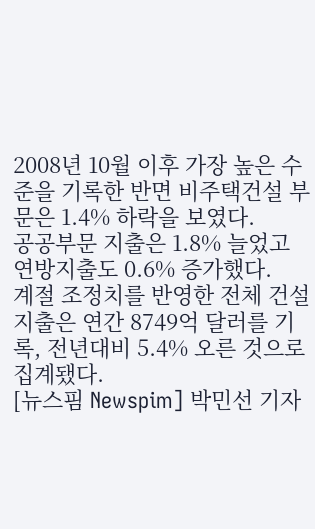2008년 10월 이후 가장 높은 수준을 기록한 반면 비주택건설 부문은 1.4% 하락을 보였다.
공공부문 지출은 1.8% 늘었고 연방지출도 0.6% 증가했다.
계절 조정치를 반영한 전체 건설지출은 연간 8749억 달러를 기록, 전년대비 5.4% 오른 것으로 집계됐다.
[뉴스핌 Newspim] 박민선 기자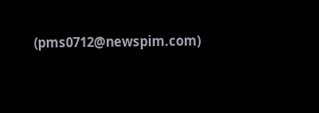(pms0712@newspim.com)